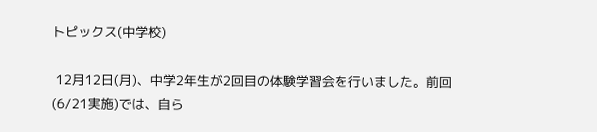トピックス(中学校)

 12月12日(月)、中学2年生が2回目の体験学習会を行いました。前回(6/21実施)では、自ら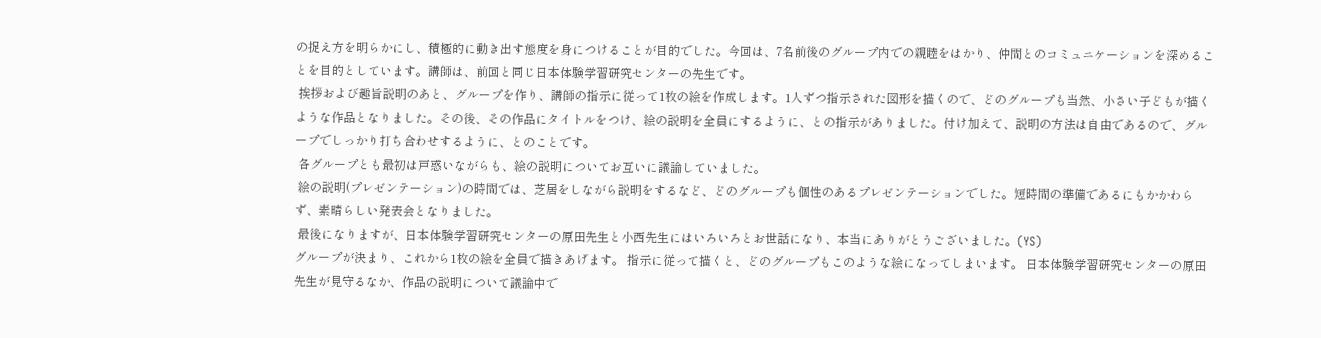の捉え方を明らかにし、積極的に動き出す態度を身につけることが目的でした。今回は、7名前後のグループ内での親睦をはかり、仲間とのコミュニケーションを深めることを目的としています。講師は、前回と同じ日本体験学習研究センターの先生です。
 挨拶および趣旨説明のあと、グループを作り、講師の指示に従って1枚の絵を作成します。1人ずつ指示された図形を描くので、どのグループも当然、小さい子どもが描くような作品となりました。その後、その作品にタイトルをつけ、絵の説明を全員にするように、との指示がありました。付け加えて、説明の方法は自由であるので、グループでしっかり打ち合わせするように、とのことです。
 各グループとも最初は戸惑いながらも、絵の説明についてお互いに議論していました。
 絵の説明(プレゼンテーション)の時間では、芝居をしながら説明をするなど、どのグループも個性のあるプレゼンテーションでした。短時間の準備であるにもかかわらず、素晴らしい発表会となりました。
 最後になりますが、日本体験学習研究センターの原田先生と小西先生にはいろいろとお世話になり、本当にありがとうございました。(YS)
グループが決まり、これから1枚の絵を全員で描きあげます。 指示に従って描くと、どのグループもこのような絵になってしまいます。 日本体験学習研究センターの原田先生が見守るなか、作品の説明について議論中で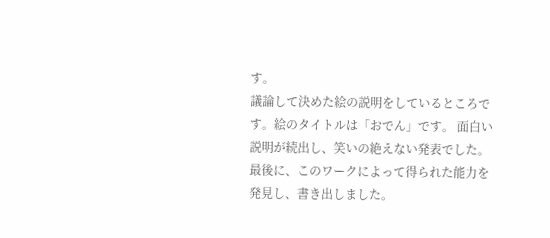す。
議論して決めた絵の説明をしているところです。絵のタイトルは「おでん」です。 面白い説明が続出し、笑いの絶えない発表でした。 最後に、このワークによって得られた能力を発見し、書き出しました。